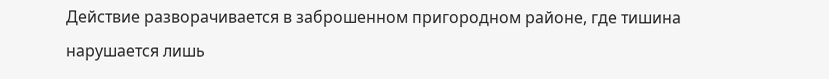Действие разворачивается в заброшенном пригородном районе, где тишина нарушается лишь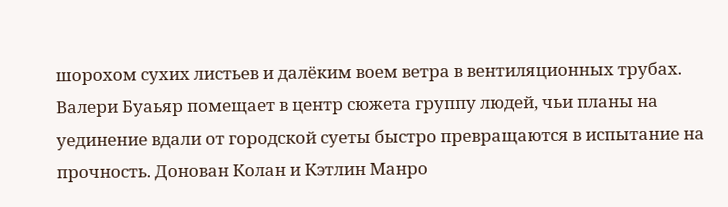шорохом сухих листьев и далёким воем ветра в вентиляционных трубах. Валери Буаьяр помещает в центр сюжета группу людей, чьи планы на уединение вдали от городской суеты быстро превращаются в испытание на прочность. Донован Колан и Кэтлин Манро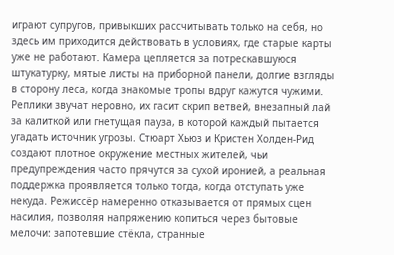играют супругов, привыкших рассчитывать только на себя, но здесь им приходится действовать в условиях, где старые карты уже не работают. Камера цепляется за потрескавшуюся штукатурку, мятые листы на приборной панели, долгие взгляды в сторону леса, когда знакомые тропы вдруг кажутся чужими. Реплики звучат неровно, их гасит скрип ветвей, внезапный лай за калиткой или гнетущая пауза, в которой каждый пытается угадать источник угрозы. Стюарт Хьюз и Кристен Холден-Рид создают плотное окружение местных жителей, чьи предупреждения часто прячутся за сухой иронией, а реальная поддержка проявляется только тогда, когда отступать уже некуда. Режиссёр намеренно отказывается от прямых сцен насилия, позволяя напряжению копиться через бытовые мелочи: запотевшие стёкла, странные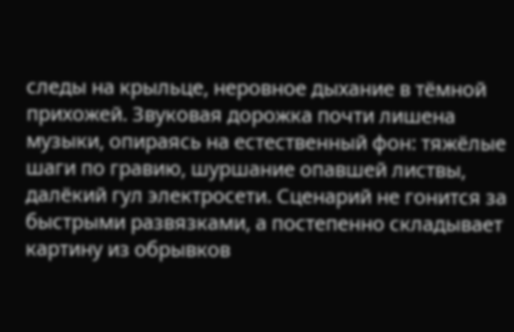следы на крыльце, неровное дыхание в тёмной прихожей. Звуковая дорожка почти лишена музыки, опираясь на естественный фон: тяжёлые шаги по гравию, шуршание опавшей листвы, далёкий гул электросети. Сценарий не гонится за быстрыми развязками, а постепенно складывает картину из обрывков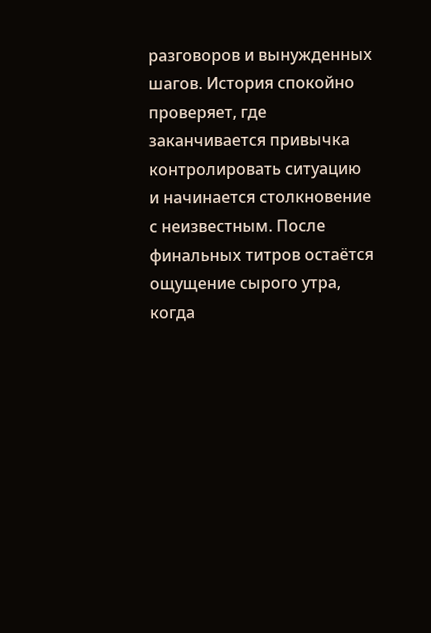разговоров и вынужденных шагов. История спокойно проверяет, где заканчивается привычка контролировать ситуацию и начинается столкновение с неизвестным. После финальных титров остаётся ощущение сырого утра, когда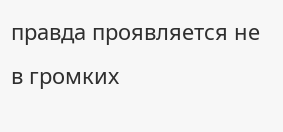правда проявляется не в громких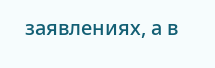заявлениях, а в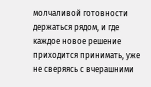молчаливой готовности держаться рядом, и где каждое новое решение приходится принимать, уже не сверяясь с вчерашними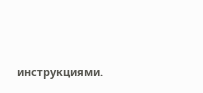инструкциями.